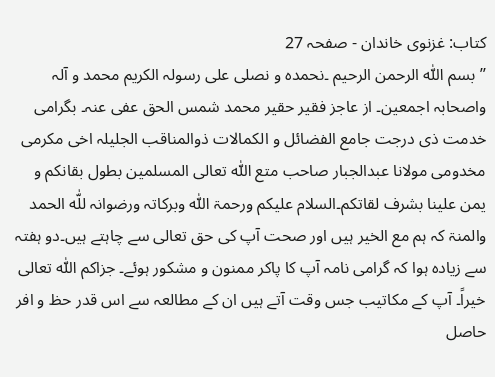کتاب: غزنوی خاندان - صفحہ 27
’’بسم اللّٰه الرحمن الرحیم ۔نحمدہ و نصلی علی رسولہ الکریم محمد و آلہ واصحابہ اجمعین۔ از عاجز فقیر حقیر محمد شمس الحق عفی عنہ۔ بگرامی خدمت ذی درجت جامع الفضائل و الکمالات ذوالمناقب الجلیلہ اخی مکرمی مخدومی مولانا عبدالجبار صاحب متع اللّٰه تعالی المسلمین بطول بقانکم و یمن علینا بشرف لقاتکم۔السلام علیکم ورحمۃ اللّٰه وبرکاتہ ورضوانہ للّٰه الحمد والمنۃ کہ ہم مع الخیر ہیں اور صحت آپ کی حق تعالی سے چاہتے ہیں۔دو ہفتہ سے زیادہ ہوا کہ گرامی نامہ آپ کا پاکر ممنون و مشکور ہوئے۔ جزاکم اللّٰه تعالی خیراً۔ آپ کے مکاتیب جس وقت آتے ہیں ان کے مطالعہ سے اس قدر حظ و افر حاصل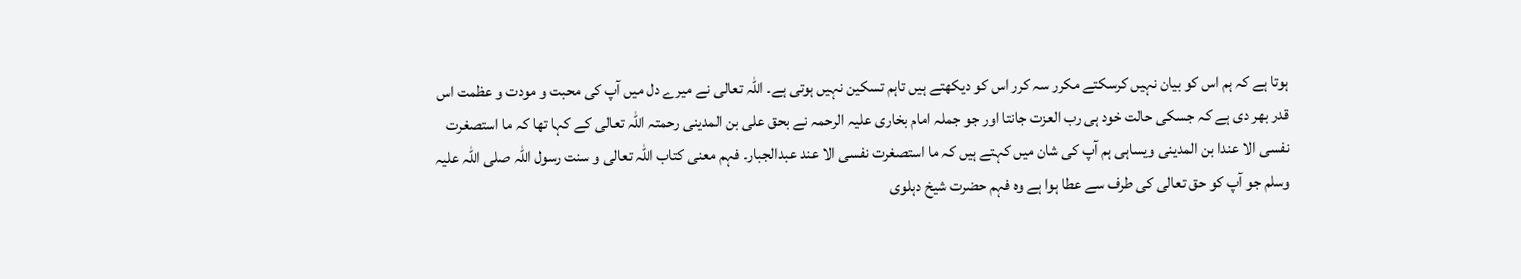ہوتا ہے کہ ہم اس کو بیان نہیں کرسکتے مکرر سہ کرر اس کو دیکھتے ہیں تاہم تسکین نہیں ہوتی ہے۔ اللہ تعالی نے میرے دل میں آپ کی محبت و مودت و عظمت اس قدر بھر دی ہے کہ جسکی حالت خود ہی رب العزت جانتا اور جو جملہ امام بخاری علیہ الرحمہ نے بحق علی بن المدینی رحمتہ اللہ تعالی کے کہا تھا کہ ما استصغرت نفسی الا عندا بن المدینی ویساہی ہم آپ کی شان میں کہتے ہیں کہ ما استصغرت نفسی الا عند عبدالجبار۔ فہم معنی کتاب اللہ تعالی و سنت رسول اللہ صلی اللہ علیہ وسلم جو آپ کو حق تعالی کی طرف سے عطا ہوا ہے وہ فہم حضرت شیخ دہلوی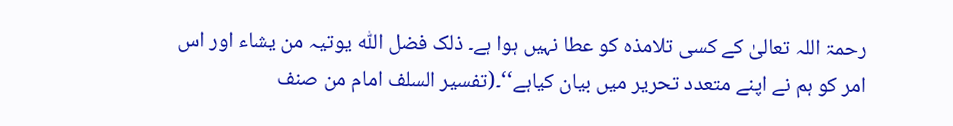رحمۃ اللہ تعالیٰ کے کسی تلامذہ کو عطا نہیں ہوا ہے۔ ذلک فضل اللّٰه یوتیہ من یشاء اور اس امر کو ہم نے اپنے متعدد تحریر میں بیان کیاہے‘‘۔(تفسیر السلف امام من صنف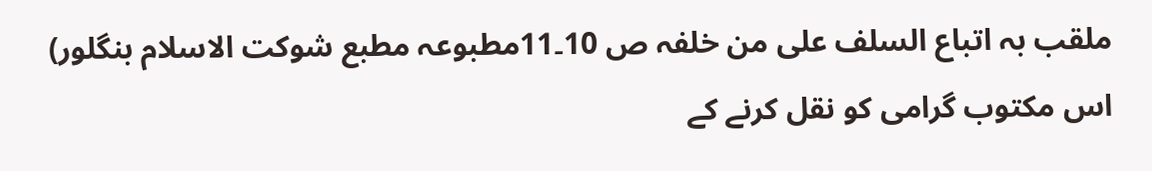ملقب بہ اتباع السلف علی من خلفہ ص 10۔11مطبوعہ مطبع شوکت الاسلام بنگلور)
اس مکتوب گرامی کو نقل کرنے کے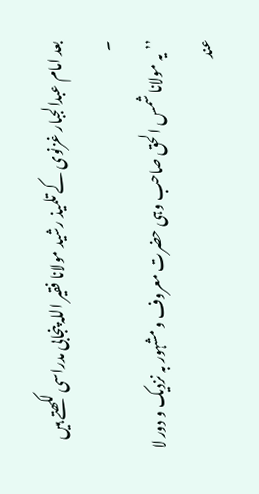بعد امام عبدالجبار غزنوی کے تلمیذ رشید مولانا فقیر اللہ پنجابی مدراسی لکھتے ہیں ۔
’’یہ مولانا شمس الحق صاحب وہی حضرت معروف و مشہور بہ نزدیک و دور لا عند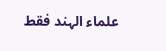علماء الہند فقط